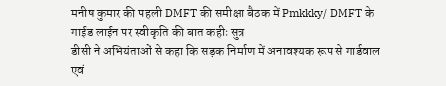मनीष कुमार की पहली DMFT की समीक्षा बैठक में Pmkkky/ DMFT के गाईड लाईन पर स्वीकृति की बात कहीः सुत्र
डीसी ने अभियंताओं से कहा कि सड़क निर्माण में अनावश्यक रूप से गार्डवाल एवं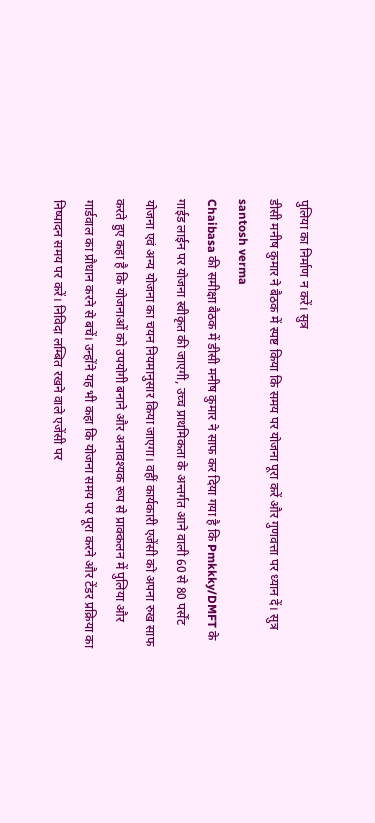पुलिया का निर्माण न करें। सुत्र
डीसी मनीष कुमार ने बैठक में स्पष्ट किया कि समय पर योजना पूरा करें और गुणवत्ता पर ध्यान दें। सुत्र
santosh verma
Chaibasa की समीक्षा बैठक में डीसी मनीष कुमार ने साफ कर दिया गया है कि Pmkkky/DMFT के गाईड लाईन पर योजना स्वीकृत की जाएगी, उच्च प्राथमिकता के अन्तर्गत आने वाली 60 से 80 पर्सेंट योजना एवं अन्य योजना का चयन नियमानुसार किया जाएगा। वहीं कार्यकारी एजेंसी को अपना रुख साफ करते हुए कहा है कि योजनाओं को उपयोगी बनाने और अनावश्यक रूप से प्राक्कलन में पुलिया और गार्डवाल का प्रौधान करने से बचें। उन्होंने यह भी कहा कि योजना समय पर पूरा करने और टेंडर प्रक्रिया का निष्पादन समय पर करें। निविदा लम्बित रखने वाले एजेंसी पर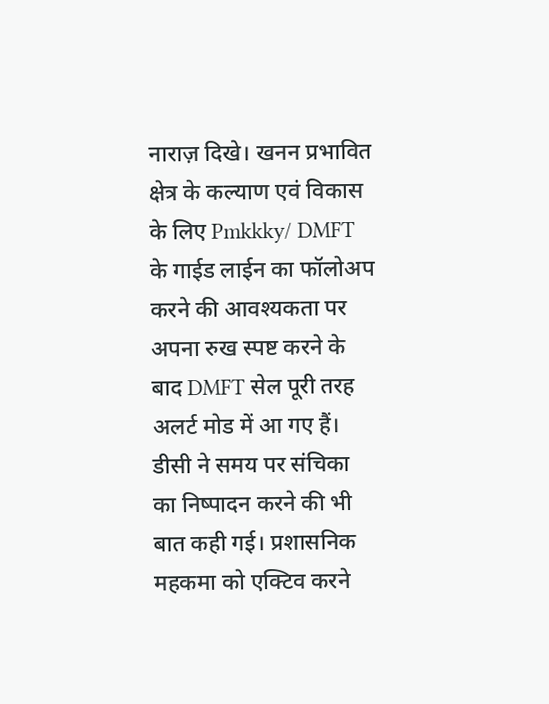नाराज़ दिखे। खनन प्रभावित क्षेत्र के कल्याण एवं विकास के लिए Pmkkky/ DMFT के गाईड लाईन का फॉलोअप करने की आवश्यकता पर अपना रुख स्पष्ट करने के बाद DMFT सेल पूरी तरह अलर्ट मोड में आ गए हैं। डीसी ने समय पर संचिका का निष्पादन करने की भी बात कही गई। प्रशासनिक महकमा को एक्टिव करने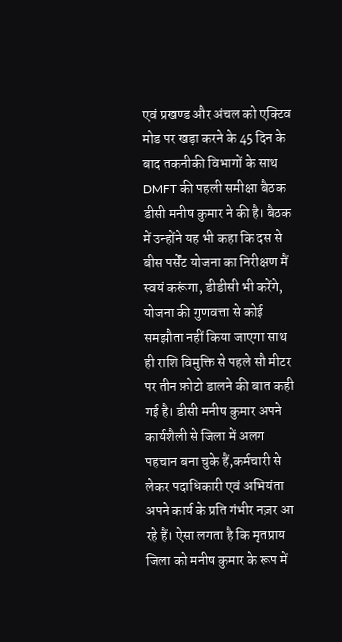एवं प्रखण्ड और अंचल को एक्टिव मोड पर खड़ा करने के 45 दिन के बाद तकनीकी विभागों के साथ DMFT की पहली समीक्षा बैठक डीसी मनीष कुमार ने की है। बैठक में उन्होंने यह भी कहा कि दस से बीस पर्सेंट योजना का निरीक्षण मैं स्वयं करूंगा, डीडीसी भी करेंगे, योजना की गुणवत्ता से कोई समझौता नहीं किया जाएगा साथ ही राशि विमुक्ति से पहले सौ मीटर पर तीन फ़ोटो डालने की बात कही गई है। डीसी मनीष कुमार अपने कार्यशैली से जिला में अलग पहचान बना चुके हैं,कर्मचारी से लेकर पदाधिकारी एवं अभियंता अपने कार्य के प्रति गंभीर नज़र आ रहे हैं। ऐसा लगता है कि मृतप्राय जिला को मनीष कुमार के रूप में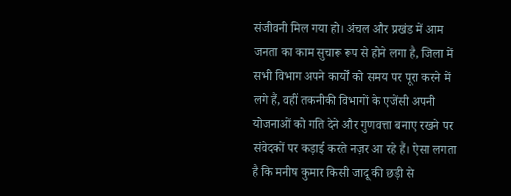संजीवनी मिल गया हो। अंचल और प्रखंड में आम जनता का काम सुचारू रूप से होने लगा है, जिला में सभी विभाग अपने कार्यों को समय पर पूरा करने में लगे हैं, वहीं तकनीकी विभागों के एजेंसी अपनी योजनाओं को गति देने और गुणवत्ता बनाए रखने पर संवेदकों पर कड़ाई करते नज़र आ रहे हैं। ऐसा लगता है कि मनीष कुमार किसी जादू की छड़ी से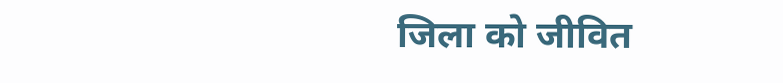जिला को जीवित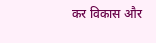कर विकास और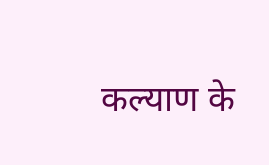कल्याण के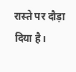रास्ते पर दौड़ा दिया है।